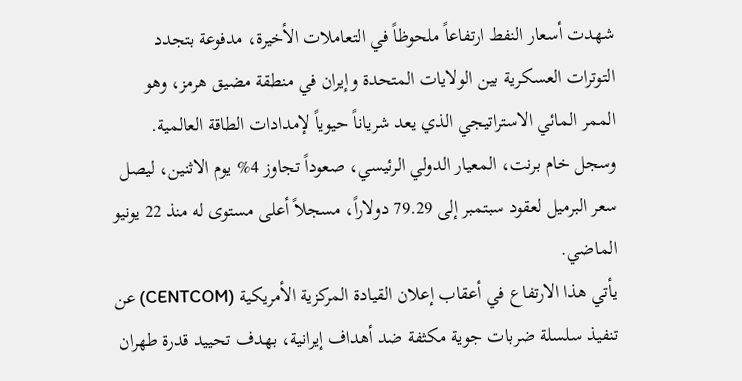شهدت أسعار النفط ارتفاعاً ملحوظاً في التعاملات الأخيرة، مدفوعة بتجدد التوترات العسكرية بين الولايات المتحدة وإيران في منطقة مضيق هرمز، وهو الممر المائي الاستراتيجي الذي يعد شرياناً حيوياً لإمدادات الطاقة العالمية.
وسجل خام برنت، المعيار الدولي الرئيسي، صعوداً تجاوز 4% يوم الاثنين، ليصل سعر البرميل لعقود سبتمبر إلى 79.29 دولاراً، مسجلاً أعلى مستوى له منذ 22 يونيو الماضي.
يأتي هذا الارتفاع في أعقاب إعلان القيادة المركزية الأمريكية (CENTCOM) عن تنفيذ سلسلة ضربات جوية مكثفة ضد أهداف إيرانية، بهدف تحييد قدرة طهران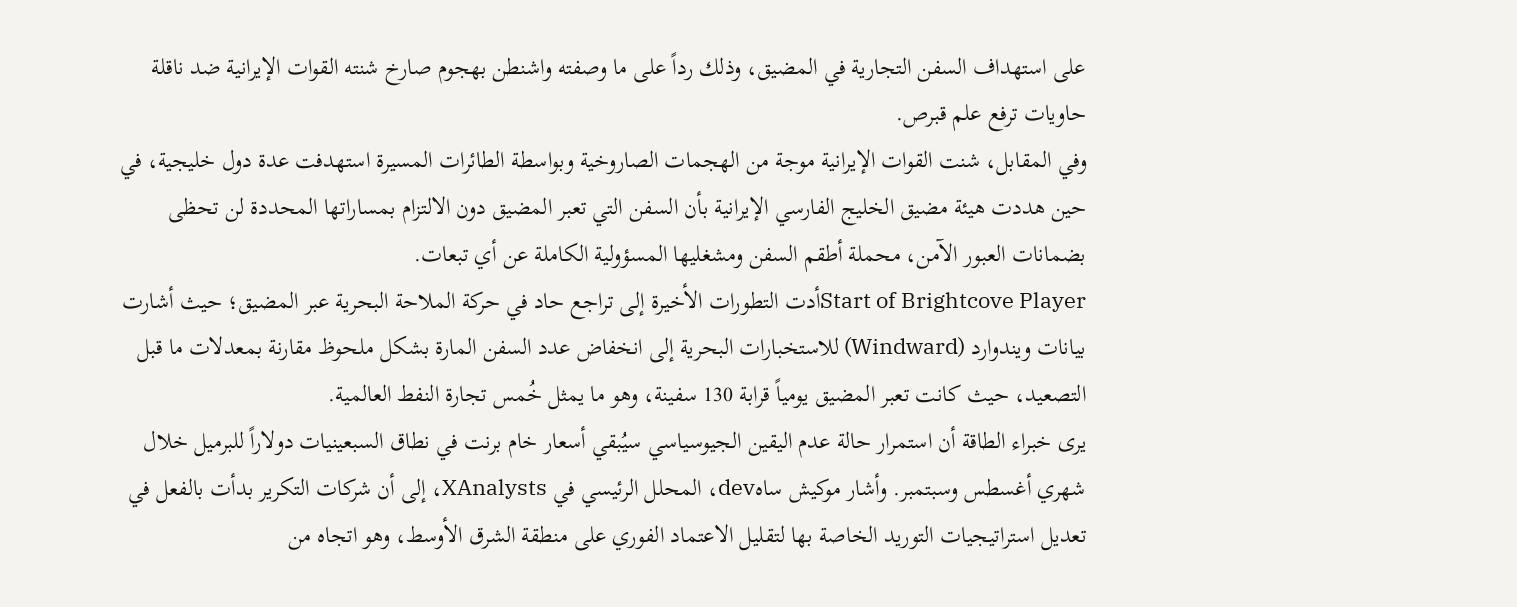على استهداف السفن التجارية في المضيق، وذلك رداً على ما وصفته واشنطن بهجوم صارخ شنته القوات الإيرانية ضد ناقلة حاويات ترفع علم قبرص.
وفي المقابل، شنت القوات الإيرانية موجة من الهجمات الصاروخية وبواسطة الطائرات المسيرة استهدفت عدة دول خليجية، في حين هددت هيئة مضيق الخليج الفارسي الإيرانية بأن السفن التي تعبر المضيق دون الالتزام بمساراتها المحددة لن تحظى بضمانات العبور الآمن، محملة أطقم السفن ومشغليها المسؤولية الكاملة عن أي تبعات.
Start of Brightcove Playerأدت التطورات الأخيرة إلى تراجع حاد في حركة الملاحة البحرية عبر المضيق؛ حيث أشارت بيانات ويندوارد (Windward) للاستخبارات البحرية إلى انخفاض عدد السفن المارة بشكل ملحوظ مقارنة بمعدلات ما قبل التصعيد، حيث كانت تعبر المضيق يومياً قرابة 130 سفينة، وهو ما يمثل خُمس تجارة النفط العالمية.
يرى خبراء الطاقة أن استمرار حالة عدم اليقين الجيوسياسي سيُبقي أسعار خام برنت في نطاق السبعينيات دولاراً للبرميل خلال شهري أغسطس وسبتمبر. وأشار موكيش ساهdev، المحلل الرئيسي في XAnalysts، إلى أن شركات التكرير بدأت بالفعل في تعديل استراتيجيات التوريد الخاصة بها لتقليل الاعتماد الفوري على منطقة الشرق الأوسط، وهو اتجاه من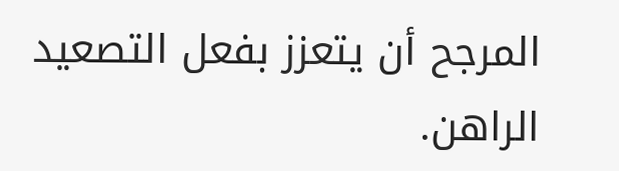المرجح أن يتعزز بفعل التصعيد الراهن.